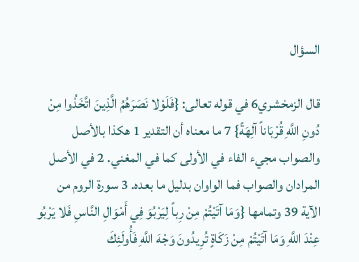السؤال

قال الزمخشري6 في قوله تعالى: {فَلَوْلا نَصَرَهُمُ الَّذِينَ اتَّخَذُوا مِنْ دُونِ اللَّهِ قُرْبَاناً آلِهَةً} 7 ما معناه أن التقدير 1 هكذا بالأصل والصواب مجيء الفاء في الأولى كما في المغني. 2 في الأصل المرادان والصواب فما الواوان بدليل ما بعده. 3 سورة الروم من الآية 39 وتمامها {وَمَا آتَيْتُمْ مِنْ رِباً لِيَرْبُوَ فِي أَمْوَالِ النَّاسِ فَلا يَرْبُو عِنْدَ اللَّهِ وَمَا آتَيْتُمْ مِنْ زَكَاةٍ تُرِيدُونَ وَجْهَ اللَّهِ فَأُولَئِكَ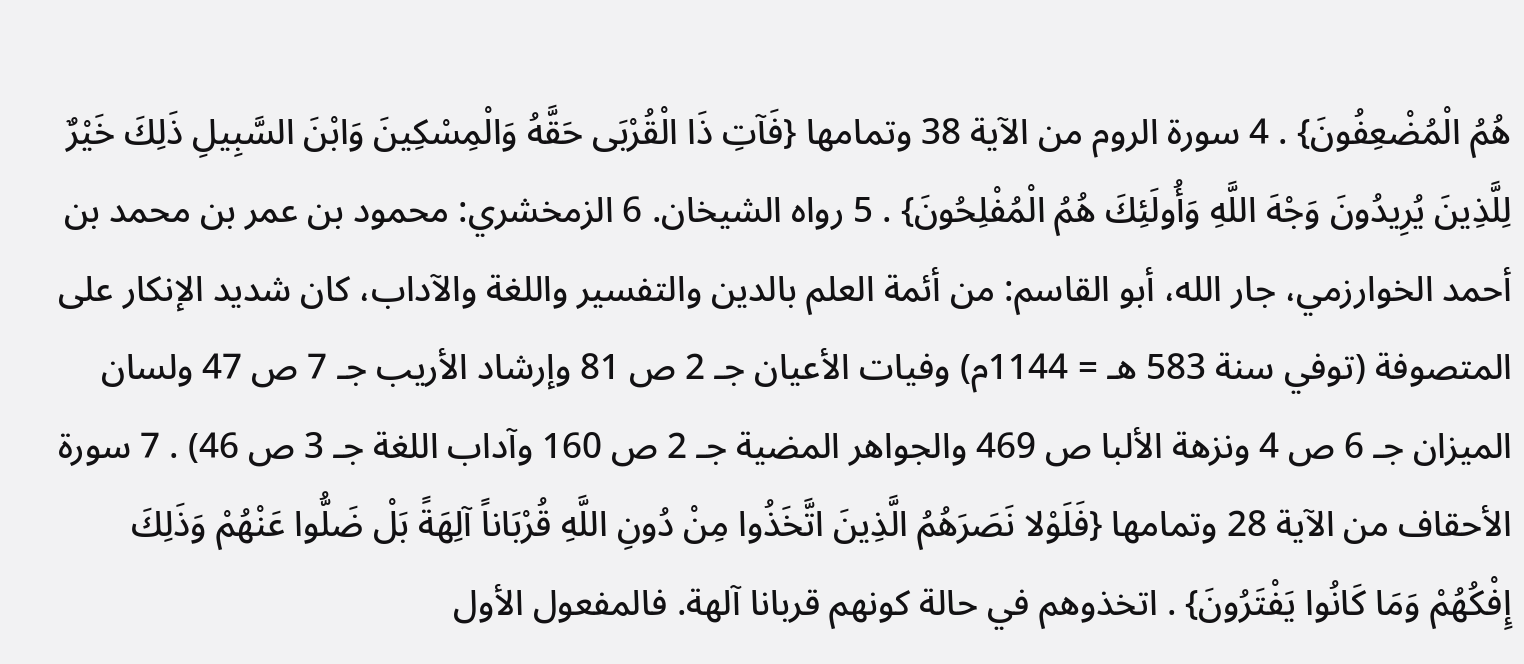هُمُ الْمُضْعِفُونَ} . 4 سورة الروم من الآية 38 وتمامها {فَآتِ ذَا الْقُرْبَى حَقَّهُ وَالْمِسْكِينَ وَابْنَ السَّبِيلِ ذَلِكَ خَيْرٌ لِلَّذِينَ يُرِيدُونَ وَجْهَ اللَّهِ وَأُولَئِكَ هُمُ الْمُفْلِحُونَ} . 5 رواه الشيخان. 6 الزمخشري: محمود بن عمر بن محمد بن أحمد الخوارزمي، جار الله، أبو القاسم: من أئمة العلم بالدين والتفسير واللغة والآداب، كان شديد الإنكار على المتصوفة (توفي سنة 583 هـ = 1144م) وفيات الأعيان جـ 2 ص 81 وإرشاد الأريب جـ 7 ص 47 ولسان الميزان جـ 6 ص 4 ونزهة الألبا ص 469 والجواهر المضية جـ 2 ص 160 وآداب اللغة جـ 3 ص 46) . 7 سورة الأحقاف من الآية 28 وتمامها {فَلَوْلا نَصَرَهُمُ الَّذِينَ اتَّخَذُوا مِنْ دُونِ اللَّهِ قُرْبَاناً آلِهَةً بَلْ ضَلُّوا عَنْهُمْ وَذَلِكَ إِفْكُهُمْ وَمَا كَانُوا يَفْتَرُونَ} . اتخذوهم في حالة كونهم قربانا آلهة. فالمفعول الأول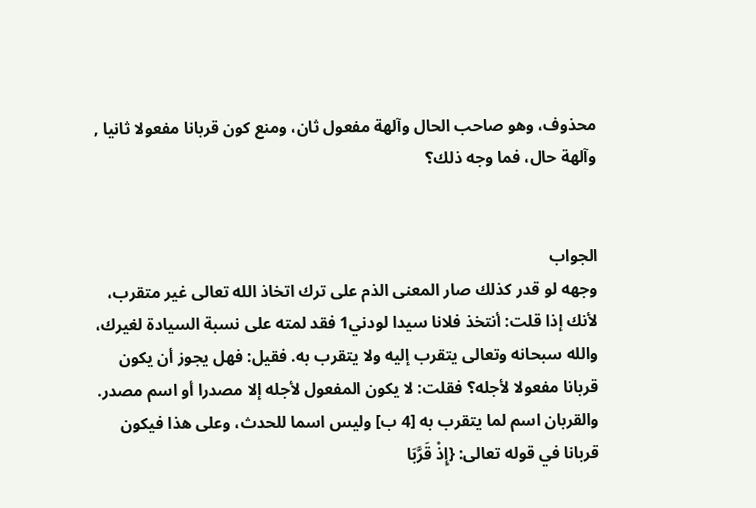محذوف، وهو صاحب الحال وآلهة مفعول ثان، ومنع كون قربانا مفعولا ثانيا , وآلهة حال، فما وجه ذلك؟


الجواب
وجهه لو قدر كذلك صار المعنى الذم على ترك اتخاذ الله تعالى غير متقرب، لأنك إذا قلت: أنتخذ فلانا سيدا لودني1 فقد لمته على نسبة السيادة لغيرك، والله سبحانه وتعالى يتقرب إليه ولا يتقرب به. فقيل: فهل يجوز أن يكون قربانا مفعولا لأجله؟ فقلت: لا يكون المفعول لأجله إلا مصدرا أو اسم مصدر. والقربان اسم لما يتقرب به [4 ب] وليس اسما للحدث، وعلى هذا فيكون قربانا في قوله تعالى: {إِذْ قَرَّبَا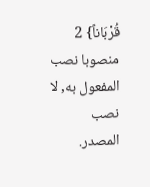قُرْبَاناً} 2 منصوبا نصب المفعول به, لا نصب المصدر.